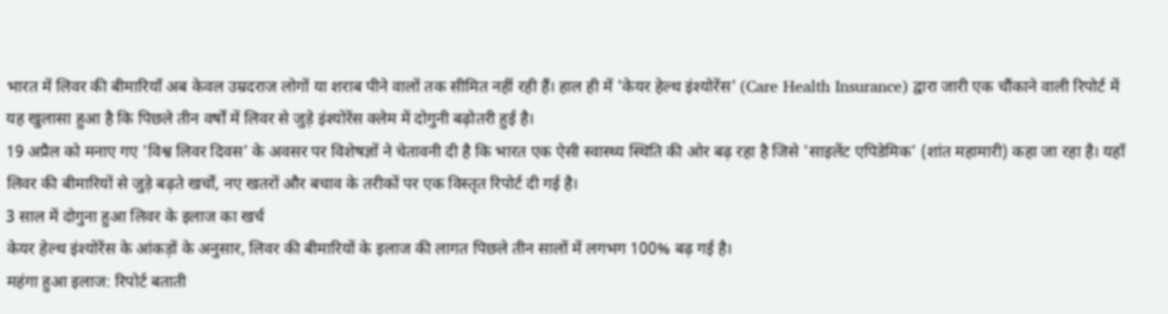भारत में लिवर की बीमारियाँ अब केवल उम्रदराज लोगों या शराब पीने वालों तक सीमित नहीं रही हैं। हाल ही में 'केयर हेल्थ इंश्योरेंस' (Care Health Insurance) द्वारा जारी एक चौंकाने वाली रिपोर्ट में यह खुलासा हुआ है कि पिछले तीन वर्षों में लिवर से जुड़े इंश्योरेंस क्लेम में दोगुनी बढ़ोतरी हुई है।
19 अप्रैल को मनाए गए 'विश्व लिवर दिवस' के अवसर पर विशेषज्ञों ने चेतावनी दी है कि भारत एक ऐसी स्वास्थ्य स्थिति की ओर बढ़ रहा है जिसे 'साइलेंट एपिडेमिक' (शांत महामारी) कहा जा रहा है। यहाँ लिवर की बीमारियों से जुड़े बढ़ते खर्चों, नए खतरों और बचाव के तरीकों पर एक विस्तृत रिपोर्ट दी गई है।
3 साल में दोगुना हुआ लिवर के इलाज का खर्च
केयर हेल्थ इंश्योरेंस के आंकड़ों के अनुसार, लिवर की बीमारियों के इलाज की लागत पिछले तीन सालों में लगभग 100% बढ़ गई है।
महंगा हुआ इलाज: रिपोर्ट बताती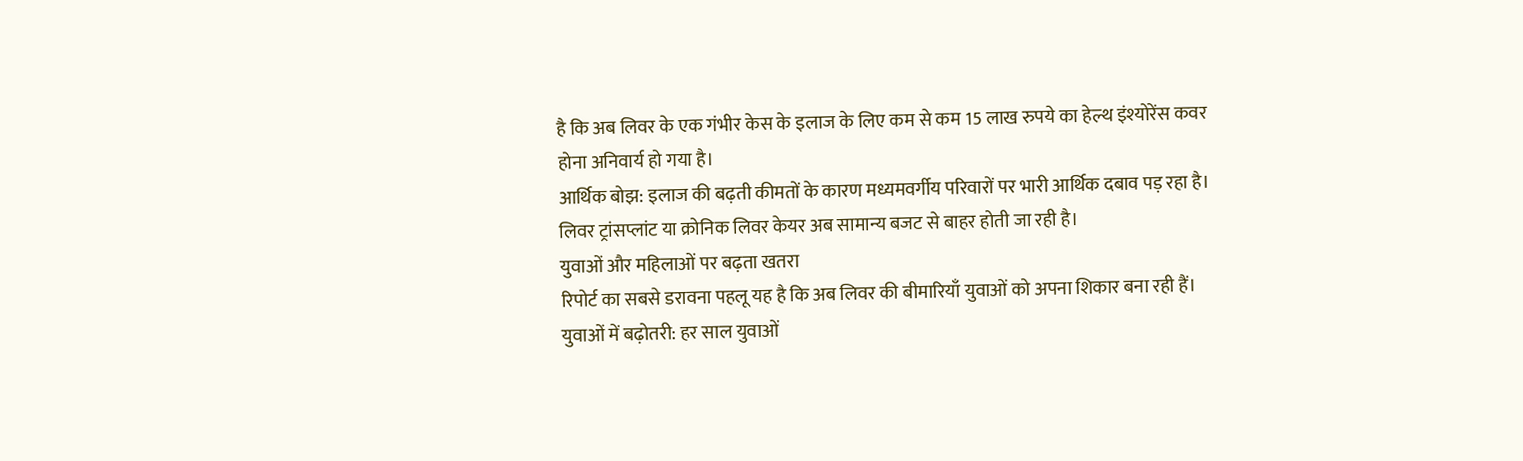है कि अब लिवर के एक गंभीर केस के इलाज के लिए कम से कम 15 लाख रुपये का हेल्थ इंश्योरेंस कवर होना अनिवार्य हो गया है।
आर्थिक बोझ: इलाज की बढ़ती कीमतों के कारण मध्यमवर्गीय परिवारों पर भारी आर्थिक दबाव पड़ रहा है। लिवर ट्रांसप्लांट या क्रोनिक लिवर केयर अब सामान्य बजट से बाहर होती जा रही है।
युवाओं और महिलाओं पर बढ़ता खतरा
रिपोर्ट का सबसे डरावना पहलू यह है कि अब लिवर की बीमारियाँ युवाओं को अपना शिकार बना रही हैं।
युवाओं में बढ़ोतरी: हर साल युवाओं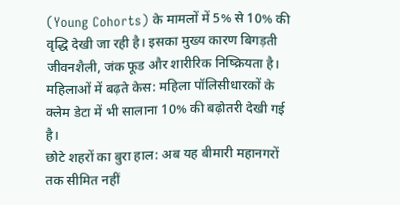(Young Cohorts) के मामलों में 5% से 10% की वृद्धि देखी जा रही है। इसका मुख्य कारण बिगड़ती जीवनशैली, जंक फूड और शारीरिक निष्क्रियता है।
महिलाओं में बढ़ते केस: महिला पॉलिसीधारकों के क्लेम डेटा में भी सालाना 10% की बढ़ोतरी देखी गई है।
छोटे शहरों का बुरा हाल: अब यह बीमारी महानगरों तक सीमित नहीं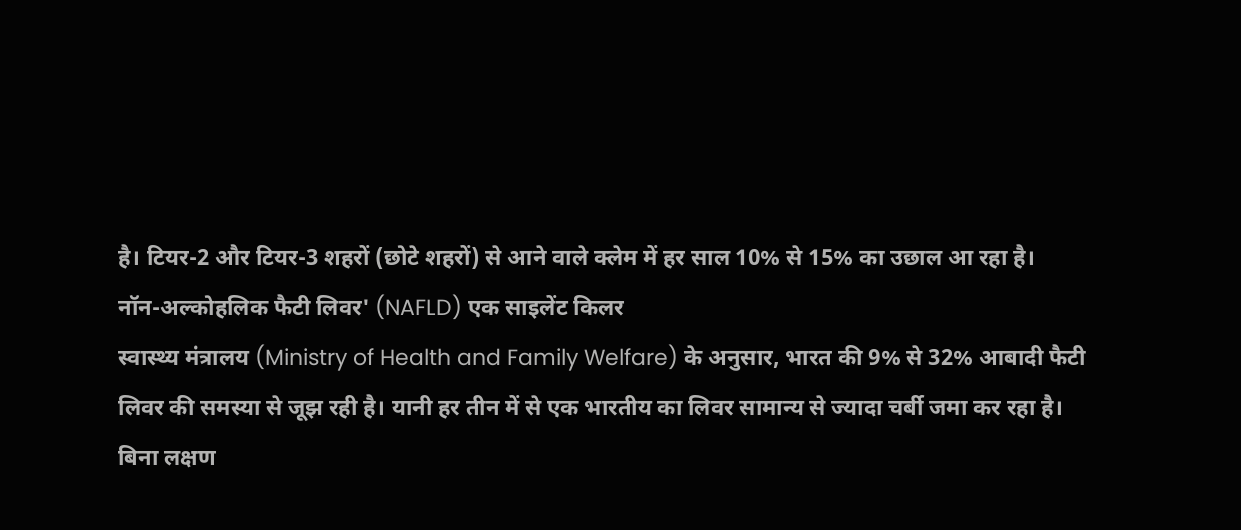है। टियर-2 और टियर-3 शहरों (छोटे शहरों) से आने वाले क्लेम में हर साल 10% से 15% का उछाल आ रहा है।
नॉन-अल्कोहलिक फैटी लिवर' (NAFLD) एक साइलेंट किलर
स्वास्थ्य मंत्रालय (Ministry of Health and Family Welfare) के अनुसार, भारत की 9% से 32% आबादी फैटी लिवर की समस्या से जूझ रही है। यानी हर तीन में से एक भारतीय का लिवर सामान्य से ज्यादा चर्बी जमा कर रहा है।
बिना लक्षण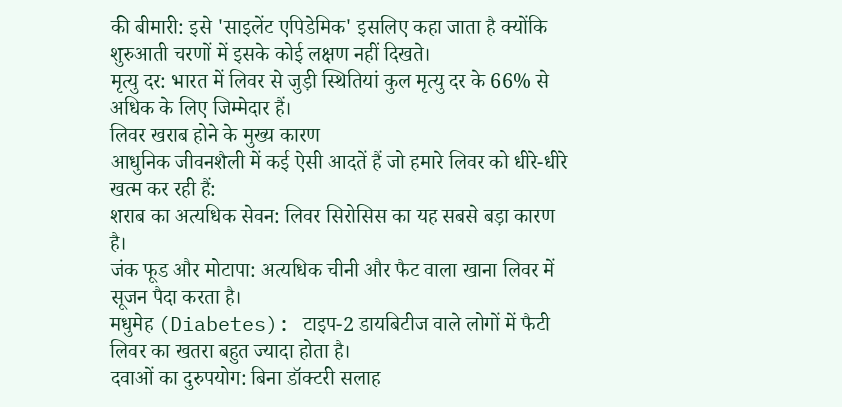की बीमारी: इसे 'साइलेंट एपिडेमिक' इसलिए कहा जाता है क्योंकि शुरुआती चरणों में इसके कोई लक्षण नहीं दिखते।
मृत्यु दर: भारत में लिवर से जुड़ी स्थितियां कुल मृत्यु दर के 66% से अधिक के लिए जिम्मेदार हैं।
लिवर खराब होने के मुख्य कारण
आधुनिक जीवनशैली में कई ऐसी आदतें हैं जो हमारे लिवर को धीरे-धीरे खत्म कर रही हैं:
शराब का अत्यधिक सेवन: लिवर सिरोसिस का यह सबसे बड़ा कारण है।
जंक फूड और मोटापा: अत्यधिक चीनी और फैट वाला खाना लिवर में सूजन पैदा करता है।
मधुमेह (Diabetes): टाइप-2 डायबिटीज वाले लोगों में फैटी लिवर का खतरा बहुत ज्यादा होता है।
दवाओं का दुरुपयोग: बिना डॉक्टरी सलाह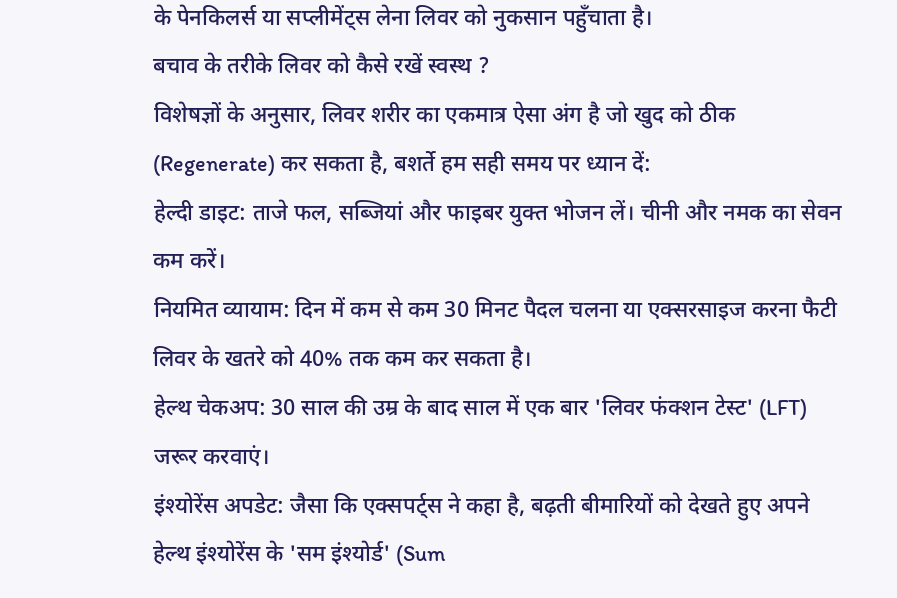के पेनकिलर्स या सप्लीमेंट्स लेना लिवर को नुकसान पहुँचाता है।
बचाव के तरीके लिवर को कैसे रखें स्वस्थ ?
विशेषज्ञों के अनुसार, लिवर शरीर का एकमात्र ऐसा अंग है जो खुद को ठीक (Regenerate) कर सकता है, बशर्ते हम सही समय पर ध्यान दें:
हेल्दी डाइट: ताजे फल, सब्जियां और फाइबर युक्त भोजन लें। चीनी और नमक का सेवन कम करें।
नियमित व्यायाम: दिन में कम से कम 30 मिनट पैदल चलना या एक्सरसाइज करना फैटी लिवर के खतरे को 40% तक कम कर सकता है।
हेल्थ चेकअप: 30 साल की उम्र के बाद साल में एक बार 'लिवर फंक्शन टेस्ट' (LFT) जरूर करवाएं।
इंश्योरेंस अपडेट: जैसा कि एक्सपर्ट्स ने कहा है, बढ़ती बीमारियों को देखते हुए अपने हेल्थ इंश्योरेंस के 'सम इंश्योर्ड' (Sum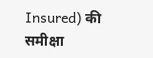Insured) की समीक्षा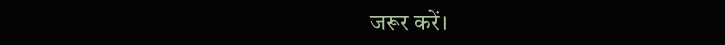जरूर करें।